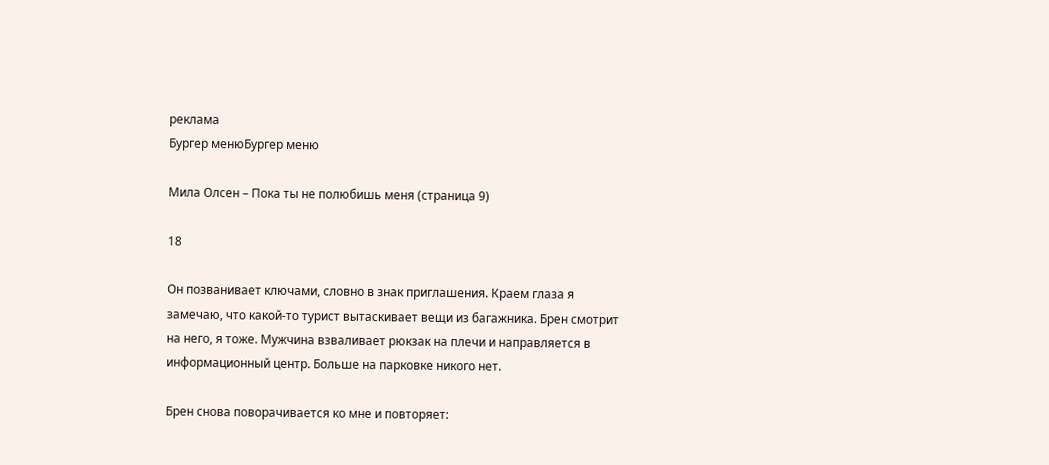реклама
Бургер менюБургер меню

Мила Олсен – Пока ты не полюбишь меня (страница 9)

18

Он позванивает ключами, словно в знак приглашения. Краем глаза я замечаю, что какой-то турист вытаскивает вещи из багажника. Брен смотрит на него, я тоже. Мужчина взваливает рюкзак на плечи и направляется в информационный центр. Больше на парковке никого нет.

Брен снова поворачивается ко мне и повторяет: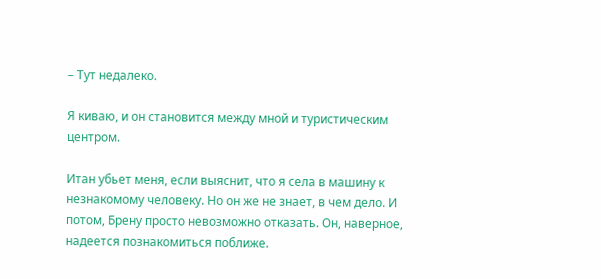– Тут недалеко.

Я киваю, и он становится между мной и туристическим центром.

Итан убьет меня, если выяснит, что я села в машину к незнакомому человеку. Но он же не знает, в чем дело. И потом, Брену просто невозможно отказать. Он, наверное, надеется познакомиться поближе.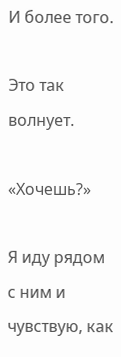И более того.

Это так волнует.

«Хочешь?»

Я иду рядом с ним и чувствую, как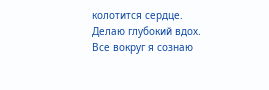колотится сердце. Делаю глубокий вдох. Все вокруг я сознаю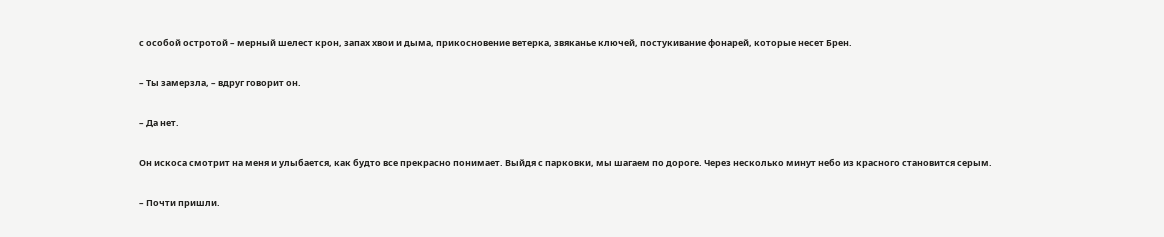с особой остротой – мерный шелест крон, запах хвои и дыма, прикосновение ветерка, звяканье ключей, постукивание фонарей, которые несет Брен.

– Ты замерзла, – вдруг говорит он.

– Да нет.

Он искоса смотрит на меня и улыбается, как будто все прекрасно понимает. Выйдя с парковки, мы шагаем по дороге. Через несколько минут небо из красного становится серым.

– Почти пришли.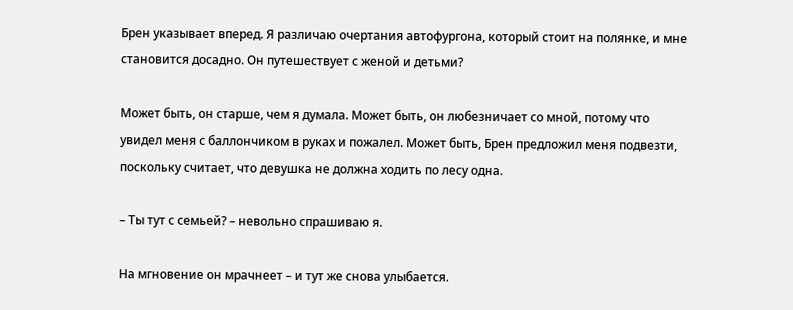Брен указывает вперед. Я различаю очертания автофургона, который стоит на полянке, и мне становится досадно. Он путешествует с женой и детьми?

Может быть, он старше, чем я думала. Может быть, он любезничает со мной, потому что увидел меня с баллончиком в руках и пожалел. Может быть, Брен предложил меня подвезти, поскольку считает, что девушка не должна ходить по лесу одна.

– Ты тут с семьей? – невольно спрашиваю я.

На мгновение он мрачнеет – и тут же снова улыбается.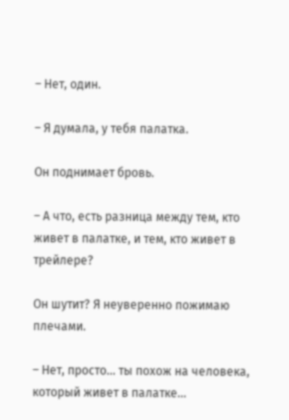– Нет, один.

– Я думала, у тебя палатка.

Он поднимает бровь.

– А что, есть разница между тем, кто живет в палатке, и тем, кто живет в трейлере?

Он шутит? Я неуверенно пожимаю плечами.

– Нет, просто… ты похож на человека, который живет в палатке…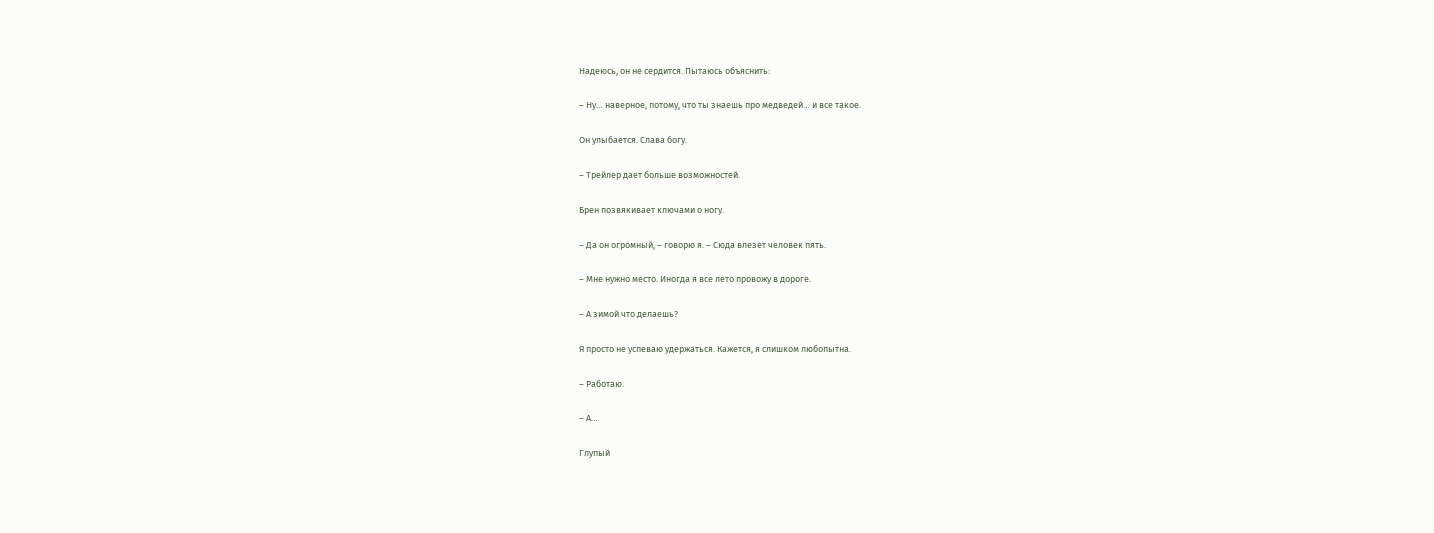Надеюсь, он не сердится. Пытаюсь объяснить:

– Ну… наверное, потому, что ты знаешь про медведей… и все такое.

Он улыбается. Слава богу.

– Трейлер дает больше возможностей.

Брен позвякивает ключами о ногу.

– Да он огромный, – говорю я. – Сюда влезет человек пять.

– Мне нужно место. Иногда я все лето провожу в дороге.

– А зимой что делаешь?

Я просто не успеваю удержаться. Кажется, я слишком любопытна.

– Работаю.

– А…

Глупый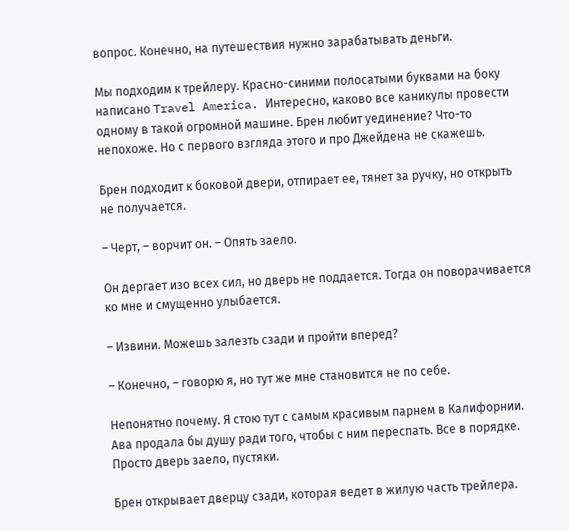вопрос. Конечно, на путешествия нужно зарабатывать деньги.

Мы подходим к трейлеру. Красно-синими полосатыми буквами на боку написано Travel America. Интересно, каково все каникулы провести одному в такой огромной машине. Брен любит уединение? Что-то непохоже. Но с первого взгляда этого и про Джейдена не скажешь.

Брен подходит к боковой двери, отпирает ее, тянет за ручку, но открыть не получается.

– Черт, – ворчит он. – Опять заело.

Он дергает изо всех сил, но дверь не поддается. Тогда он поворачивается ко мне и смущенно улыбается.

– Извини. Можешь залезть сзади и пройти вперед?

– Конечно, – говорю я, но тут же мне становится не по себе.

Непонятно почему. Я стою тут с самым красивым парнем в Калифорнии. Ава продала бы душу ради того, чтобы с ним переспать. Все в порядке. Просто дверь заело, пустяки.

Брен открывает дверцу сзади, которая ведет в жилую часть трейлера.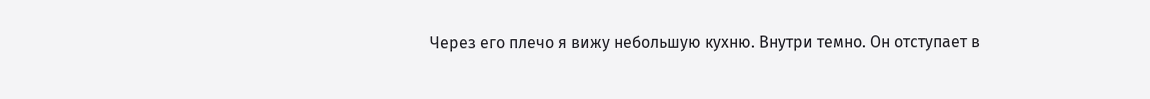Через его плечо я вижу небольшую кухню. Внутри темно. Он отступает в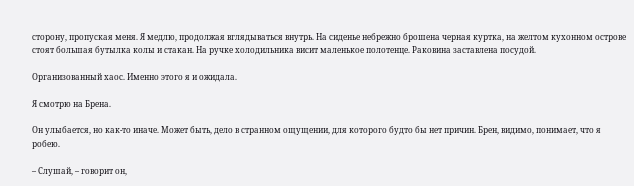сторону, пропуская меня. Я медлю, продолжая вглядываться внутрь. На сиденье небрежно брошена черная куртка, на желтом кухонном острове стоят большая бутылка колы и стакан. На ручке холодильника висит маленькое полотенце. Раковина заставлена посудой.

Организованный хаос. Именно этого я и ожидала.

Я смотрю на Брена.

Он улыбается, но как-то иначе. Может быть, дело в странном ощущении, для которого будто бы нет причин. Брен, видимо, понимает, что я робею.

– Слушай, – говорит он,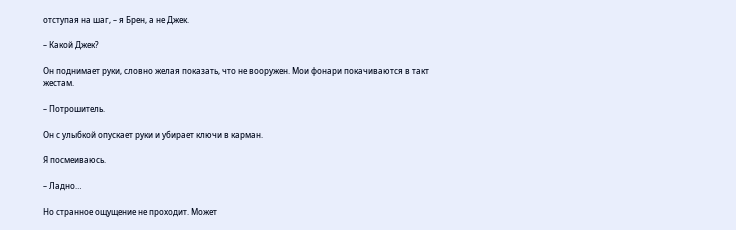отступая на шаг, – я Брен, а не Джек.

– Какой Джек?

Он поднимает руки, словно желая показать, что не вооружен. Мои фонари покачиваются в такт жестам.

– Потрошитель.

Он с улыбкой опускает руки и убирает ключи в карман.

Я посмеиваюсь.

– Ладно…

Но странное ощущение не проходит. Может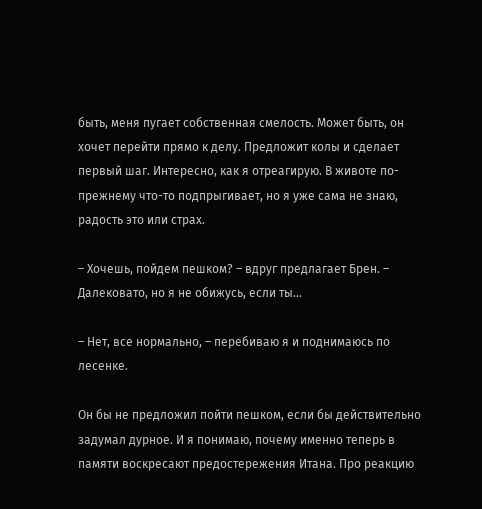быть, меня пугает собственная смелость. Может быть, он хочет перейти прямо к делу. Предложит колы и сделает первый шаг. Интересно, как я отреагирую. В животе по-прежнему что-то подпрыгивает, но я уже сама не знаю, радость это или страх.

– Хочешь, пойдем пешком? – вдруг предлагает Брен. – Далековато, но я не обижусь, если ты…

– Нет, все нормально, – перебиваю я и поднимаюсь по лесенке.

Он бы не предложил пойти пешком, если бы действительно задумал дурное. И я понимаю, почему именно теперь в памяти воскресают предостережения Итана. Про реакцию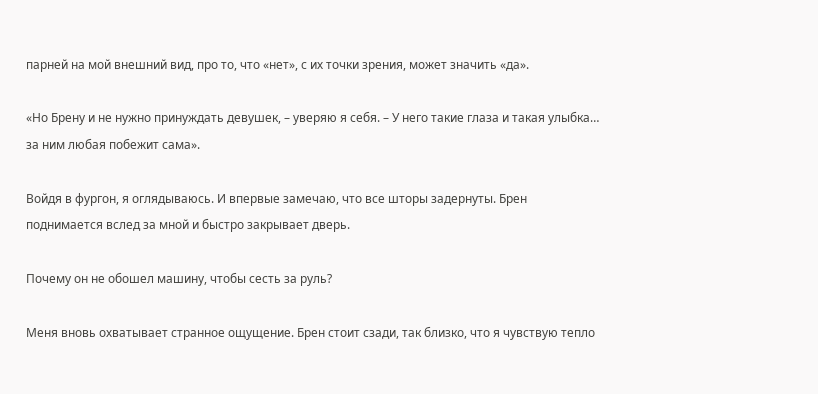парней на мой внешний вид, про то, что «нет», с их точки зрения, может значить «да».

«Но Брену и не нужно принуждать девушек, – уверяю я себя. – У него такие глаза и такая улыбка… за ним любая побежит сама».

Войдя в фургон, я оглядываюсь. И впервые замечаю, что все шторы задернуты. Брен поднимается вслед за мной и быстро закрывает дверь.

Почему он не обошел машину, чтобы сесть за руль?

Меня вновь охватывает странное ощущение. Брен стоит сзади, так близко, что я чувствую тепло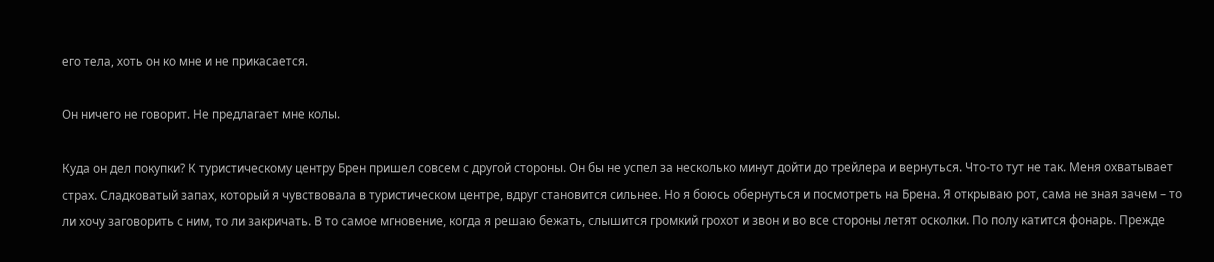его тела, хоть он ко мне и не прикасается.

Он ничего не говорит. Не предлагает мне колы.

Куда он дел покупки? К туристическому центру Брен пришел совсем с другой стороны. Он бы не успел за несколько минут дойти до трейлера и вернуться. Что-то тут не так. Меня охватывает страх. Сладковатый запах, который я чувствовала в туристическом центре, вдруг становится сильнее. Но я боюсь обернуться и посмотреть на Брена. Я открываю рот, сама не зная зачем – то ли хочу заговорить с ним, то ли закричать. В то самое мгновение, когда я решаю бежать, слышится громкий грохот и звон и во все стороны летят осколки. По полу катится фонарь. Прежде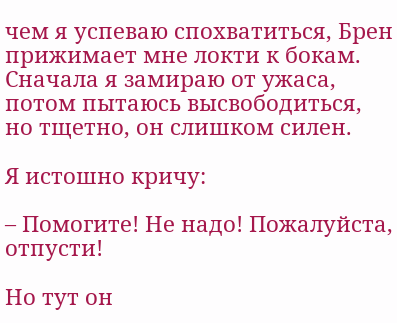чем я успеваю спохватиться, Брен прижимает мне локти к бокам. Сначала я замираю от ужаса, потом пытаюсь высвободиться, но тщетно, он слишком силен.

Я истошно кричу:

– Помогите! Не надо! Пожалуйста, отпусти!

Но тут он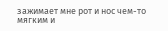зажимает мне рот и нос чем-то мягким и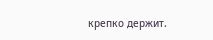крепко держит.